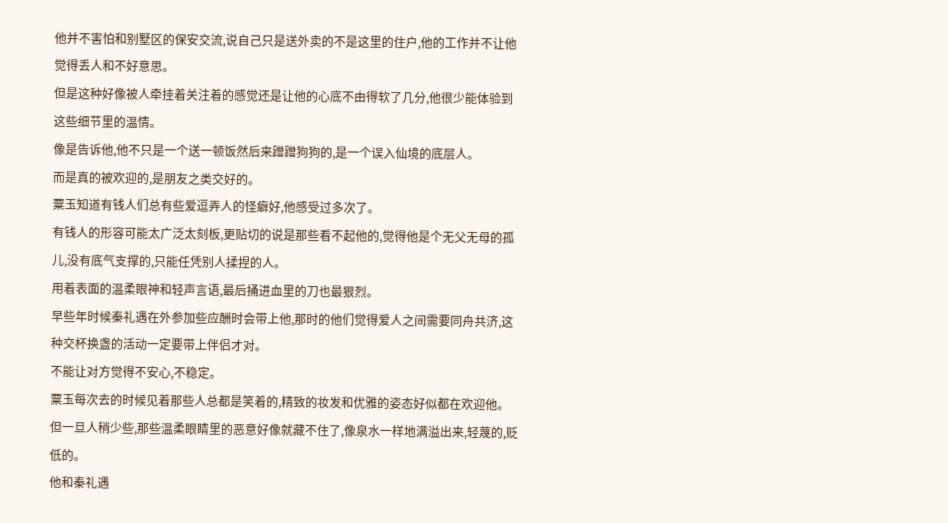他并不害怕和别墅区的保安交流,说自己只是送外卖的不是这里的住户,他的工作并不让他觉得丢人和不好意思。
但是这种好像被人牵挂着关注着的感觉还是让他的心底不由得软了几分,他很少能体验到这些细节里的温情。
像是告诉他,他不只是一个送一顿饭然后来蹭蹭狗狗的,是一个误入仙境的底层人。
而是真的被欢迎的,是朋友之类交好的。
粟玉知道有钱人们总有些爱逗弄人的怪癖好,他感受过多次了。
有钱人的形容可能太广泛太刻板,更贴切的说是那些看不起他的,觉得他是个无父无母的孤儿,没有底气支撑的,只能任凭别人揉捏的人。
用着表面的温柔眼神和轻声言语,最后捅进血里的刀也最狠烈。
早些年时候秦礼遇在外参加些应酬时会带上他,那时的他们觉得爱人之间需要同舟共济,这种交杯换盏的活动一定要带上伴侣才对。
不能让对方觉得不安心,不稳定。
粟玉每次去的时候见着那些人总都是笑着的,精致的妆发和优雅的姿态好似都在欢迎他。
但一旦人稍少些,那些温柔眼睛里的恶意好像就藏不住了,像泉水一样地满溢出来,轻蔑的,贬低的。
他和秦礼遇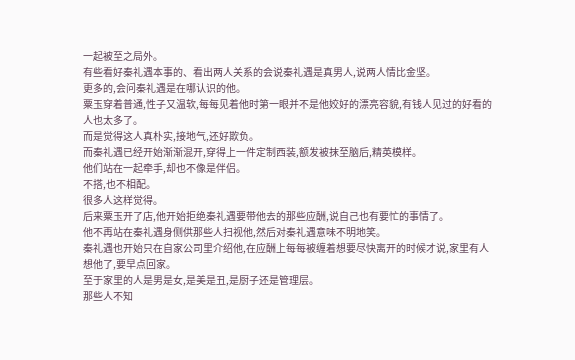一起被至之局外。
有些看好秦礼遇本事的、看出两人关系的会说秦礼遇是真男人,说两人情比金坚。
更多的,会问秦礼遇是在哪认识的他。
粟玉穿着普通,性子又温软,每每见着他时第一眼并不是他姣好的漂亮容貌,有钱人见过的好看的人也太多了。
而是觉得这人真朴实,接地气,还好欺负。
而秦礼遇已经开始渐渐混开,穿得上一件定制西装,额发被抹至脑后,精英模样。
他们站在一起牵手,却也不像是伴侣。
不搭,也不相配。
很多人这样觉得。
后来粟玉开了店,他开始拒绝秦礼遇要带他去的那些应酬,说自己也有要忙的事情了。
他不再站在秦礼遇身侧供那些人扫视他,然后对秦礼遇意味不明地笑。
秦礼遇也开始只在自家公司里介绍他,在应酬上每每被缠着想要尽快离开的时候才说,家里有人想他了,要早点回家。
至于家里的人是男是女,是美是丑,是厨子还是管理层。
那些人不知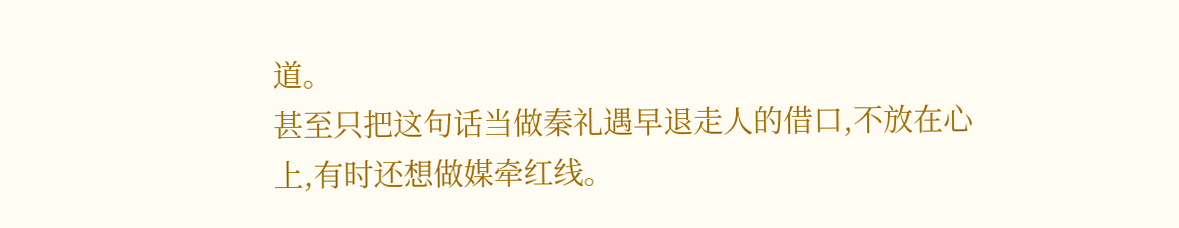道。
甚至只把这句话当做秦礼遇早退走人的借口,不放在心上,有时还想做媒牵红线。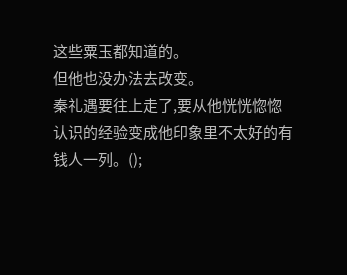这些粟玉都知道的。
但他也没办法去改变。
秦礼遇要往上走了,要从他恍恍惚惚认识的经验变成他印象里不太好的有钱人一列。();